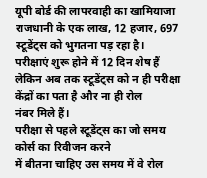यूपी बोर्ड की लापरवाही का खामियाजा राजधानी के एक लाख, 12 हजार, 697
स्टूडेंट्स को भुगतना पड़ रहा है।
परीक्षाएं शुरू होने में 12 दिन शेष हैं
लेकिन अब तक स्टूडेंट्स को न ही परीक्षा केंद्रों का पता है और ना ही रोल
नंबर मिले हैं।
परीक्षा से पहले स्टूडेंट्स का जो समय कोर्स का रिवीजन करने
में बीतना चाहिए उस समय में वे रोल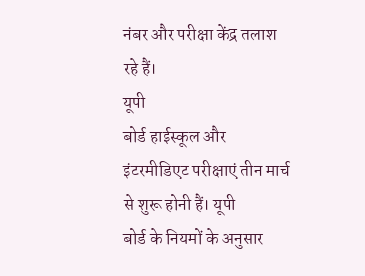नंबर और परीक्षा केंद्र तलाश रहे हैं।
यूपी
बोर्ड हाईस्कूल और इंटरमीडिएट परीक्षाएं तीन मार्च से शुरू होनी हैं। यूपी
बोर्ड के नियमों के अनुसार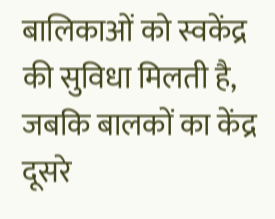बालिकाओं को स्वकेंद्र की सुविधा मिलती है,
जबकि बालकों का केंद्र दूसरे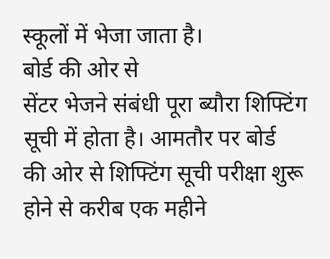स्कूलों में भेजा जाता है।
बोर्ड की ओर से
सेंटर भेजने संबंधी पूरा ब्यौरा शिफ्टिंग सूची में होता है। आमतौर पर बोर्ड
की ओर से शिफ्टिंग सूची परीक्षा शुरू होने से करीब एक महीने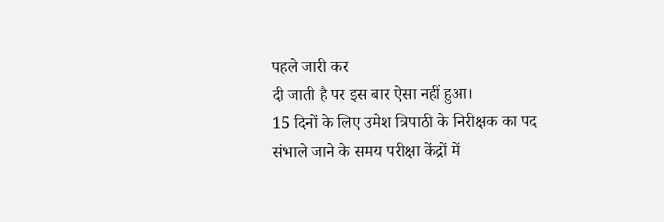पहले जारी कर
दी जाती है पर इस बार ऐसा नहीं हुआ।
15 दिनों के लिए उमेश त्रिपाठी के निरीक्षक का पद संभाले जाने के समय परीक्षा केंद्रों में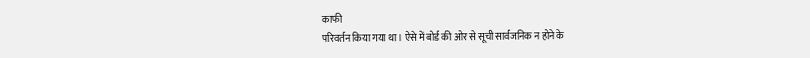काफी
परिवर्तन किया गया था। ऐसे में बोर्ड की ओर से सूची सार्वजनिक न होने के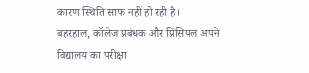कारण स्थिति साफ नहीं हो रही है।
बहरहाल, कॉलेज प्रबंधक और प्रिंसिपल अपने
विद्यालय का परीक्षा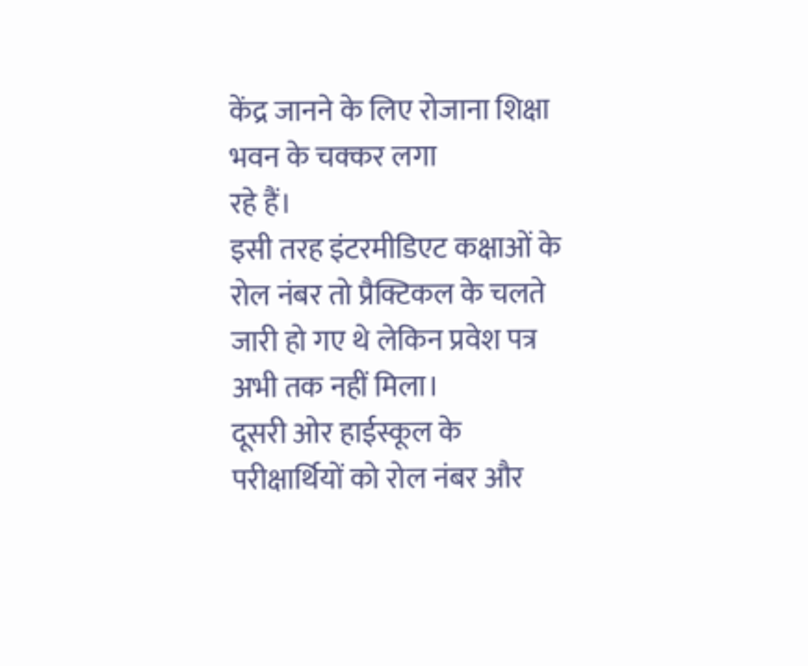केंद्र जानने के लिए रोजाना शिक्षा भवन के चक्कर लगा
रहे हैं।
इसी तरह इंटरमीडिएट कक्षाओं के रोल नंबर तो प्रैक्टिकल के चलते
जारी हो गए थे लेकिन प्रवेश पत्र अभी तक नहीं मिला।
दूसरी ओर हाईस्कूल के
परीक्षार्थियों को रोल नंबर और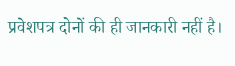प्रवेशपत्र दोनों की ही जानकारी नहीं है।